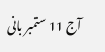آج 11 ستمبر بانی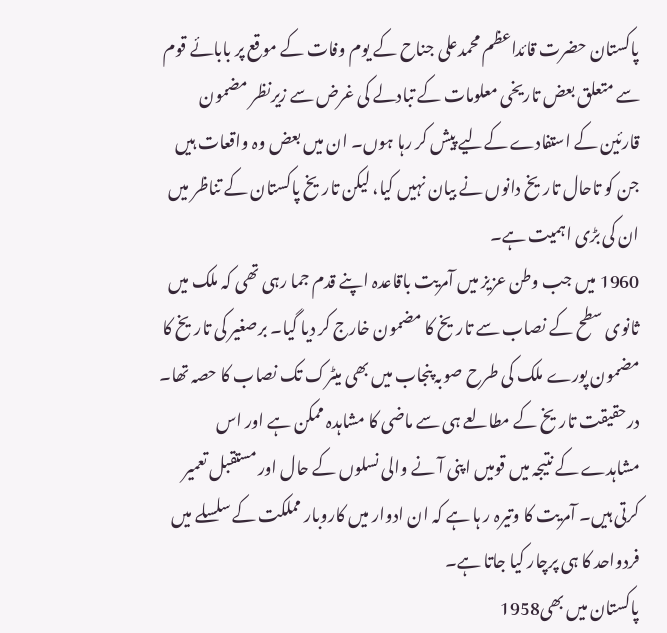پاکستان حضرت قائداعظم محمدعلی جناح کے یوم وفات کے موقع پر بابائے قوم سے متعلق بعض تاریخی معلومات کے تبادلے کی غرض سے زیرنظر مضمون قارئین کے استفادے کےلیے پیش کر رہا ہوں۔ ان میں بعض وہ واقعات ہیں جن کو تاحال تاریخ دانوں نے بیان نہیں کیا، لیکن تاریخ پاکستان کے تناظر میں ان کی بڑی اہمیت ہے۔
1960 میں جب وطن عزیز میں آمریت باقاعدہ اپنے قدم جما رہی تھی کہ ملک میں ثانوی سطح کے نصاب سے تاریخ کا مضمون خارج کر دیا گیا۔ برصغیر کی تاریخ کا مضمون پورے ملک کی طرح صوبہ پنجاب میں بھی میٹرک تک نصاب کا حصہ تھا۔ درحقیقت تاریخ کے مطالعے ہی سے ماضی کا مشاہدہ ممکن ہے اور اس مشاہدے کے نتیجہ میں قومیں اپنی آ نے والی نسلوں کے حال اور مستقبل تعمیر کرتی ہیں۔ آمریت کا وتیرہ ر ہا ہے کہ ان ادوار میں کاروبار مملکت کے سلسلے میں فردواحد کا ہی پرچار کیا جاتا ہے۔
پاکستان میں بھی1958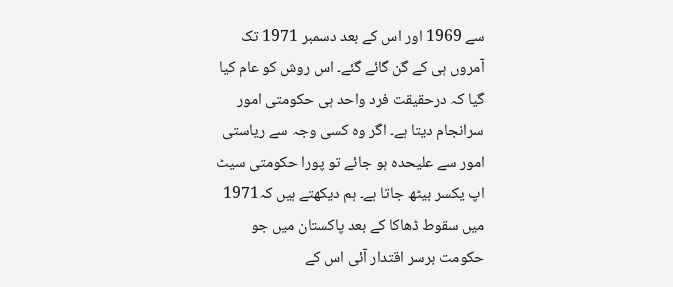سے 1969 اور اس کے بعد دسمبر 1971 تک آمروں ہی کے گن گائے گئے۔ اس روش کو عام کیا گیا کہ درحقیقت فرد واحد ہی حکومتی امور سرانجام دیتا ہے۔ اگر وہ کسی وجہ سے ریاستی امور سے علیحدہ ہو جائے تو پورا حکومتی سیٹ اپ یکسر بیٹھ جاتا ہے۔ ہم دیکھتے ہیں کہ1971 میں سقوط ڈھاکا کے بعد پاکستان میں جو حکومت برسر اقتدار آئی اس کے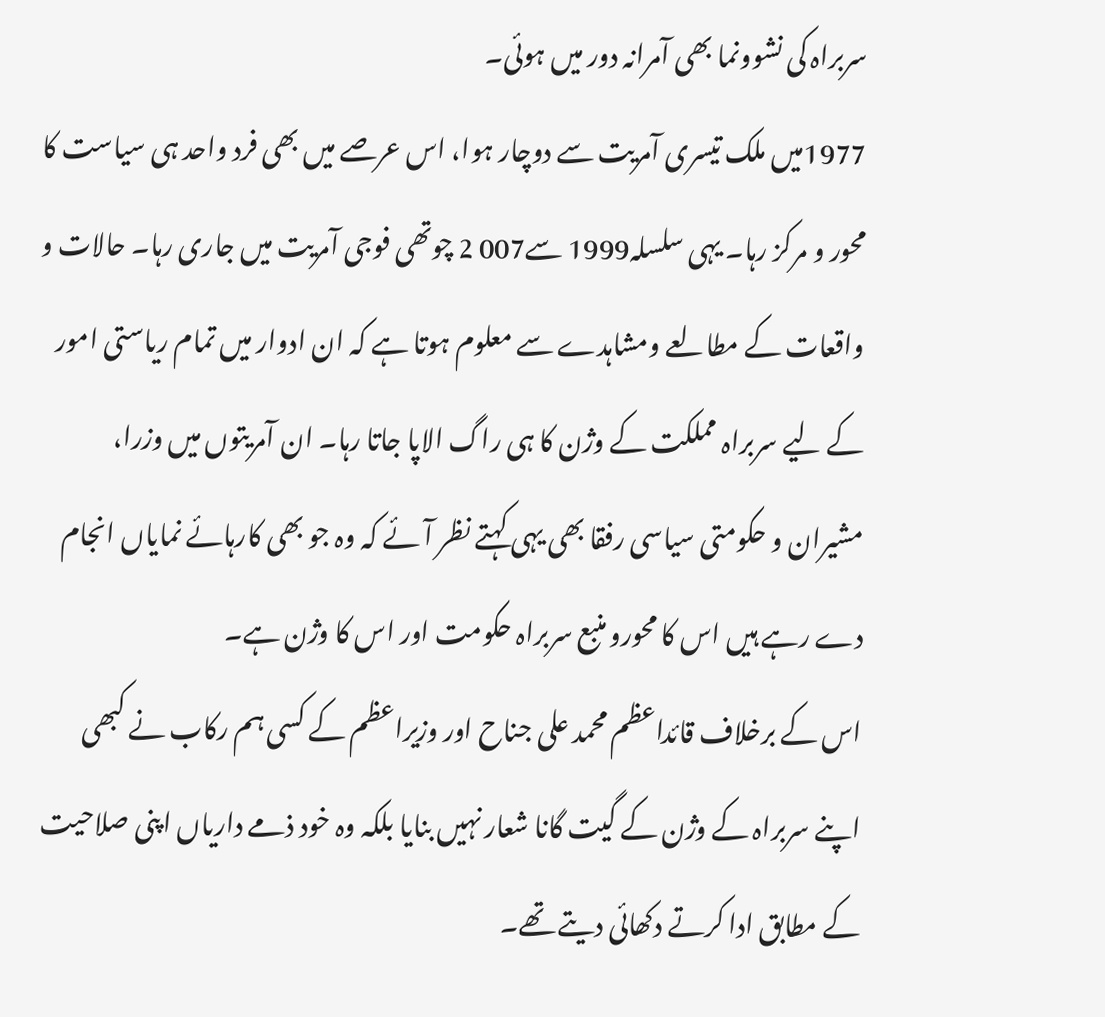سربراہ کی نشوونما بھی آمرانہ دور میں ہوئی۔
1977میں ملک تیسری آمریت سے دوچار ہوا، اس عرصے میں بھی فرد واحد ہی سیاست کا محور و مرکز رہا۔ یہی سلسلہ1999 سے007 2 چوتھی فوجی آمریت میں جاری رہا۔ حالات و واقعات کے مطالعے ومشاہدے سے معلوم ہوتا ہے کہ ان ادوار میں تمام ریاستی امور کے لیے سربراہ مملکت کے وژن کا ہی راگ الاپا جاتا رہا۔ ان آمریتوں میں وزرا، مشیران و حکومتی سیاسی رفقا بھی یہی کہتے نظر آئے کہ وہ جو بھی کارہائے نمایاں انجام دے رہے ہیں اس کا محورو منبع سربراہ حکومت اور اس کا وژن ہے۔
اس کے برخلاف قائداعظم محمد علی جناح اور وزیراعظم کے کسی ہم رکاب نے کبھی اپنے سربراہ کے وژن کے گیت گانا شعار نہیں بنایا بلکہ وہ خود ذمے داریاں اپنی صلاحیت کے مطابق ادا کرتے دکھائی دیتے تھے۔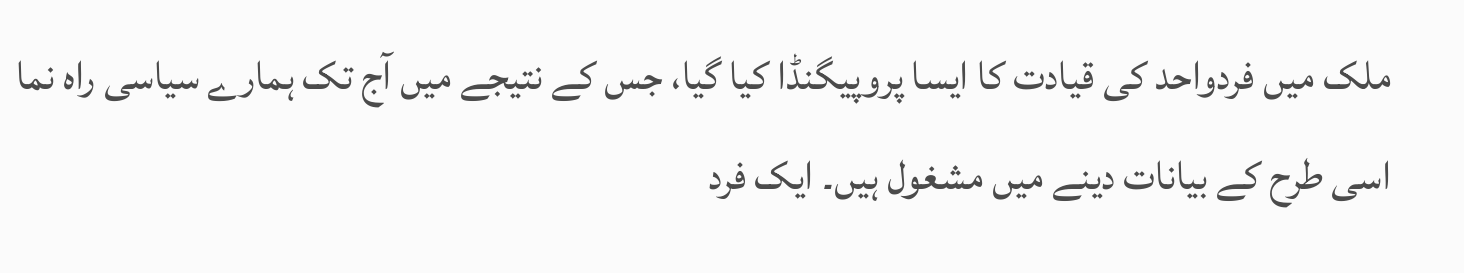ملک میں فردواحد کی قیادت کا ایسا پروپیگنڈا کیا گیا، جس کے نتیجے میں آج تک ہمارے سیاسی راہ نما اسی طرح کے بیانات دینے میں مشغول ہیں۔ ایک فرد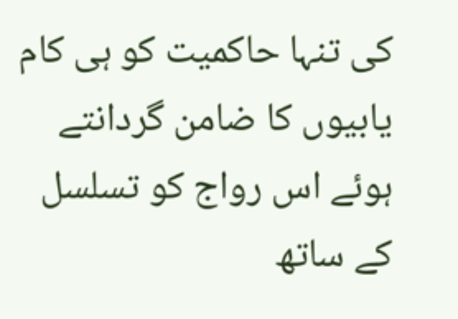کی تنہا حاکمیت کو ہی کام یابیوں کا ضامن گردانتے ہوئے اس رواج کو تسلسل کے ساتھ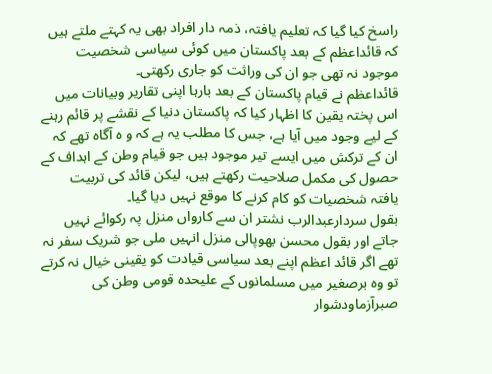راسخ کیا گیا کہ تعلیم یافتہ، ذمہ دار افراد بھی یہ کہتے ملتے ہیں کہ قائداعظم کے بعد پاکستان میں کوئی سیاسی شخصیت موجود نہ تھی جو ان کی وراثت کو جاری رکھتی۔
قائداعظم نے قیام پاکستان کے بعد بارہا اپنی تقاریر وبیانات میں اس پختہ یقین کا اظہار کیا کہ پاکستان دنیا کے نقشے پر قائم رہنے کے لیے وجود میں آیا ہے، جس کا مطلب یہ ہے کہ و ہ آگاہ تھے کہ ان کے ترکش میں ایسے تیر موجود ہیں جو قیام وطن کے اہداف کے حصول کی مکمل صلاحیت رکھتے ہیں، لیکن قائد کی تربیت یافتہ شخصیات کو کام کرنے کا موقع نہیں دیا گیا۔
بقول سردارعبدالرب نشتر ان سے کارواں منزل پہ رکوائے نہیں جاتے اور بقول محسن بھوپالی منزل انہیں ملی جو شریک سفر نہ تھے اگر قائد اعظم اپنے بعد سیاسی قیادت کو یقینی خیال نہ کرتے تو وہ برصغیر میں مسلمانوں کے علیحدہ قومی وطن کی صبرآزماودشوار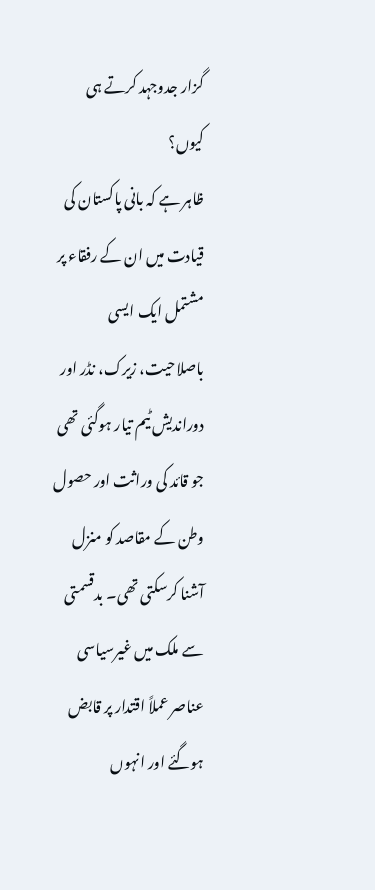گزار جدوجہد کرتے ہی کیوں؟
ظاہر ہے کہ بانی پاکستان کی قیادت میں ان کے رفقاء پر مشتمل ایک ایسی باصلاحیت، زیرک، نڈر اور دوراندیش ٹیم تیار ہوگئی تھی جو قائد کی وراثت اور حصول وطن کے مقاصد کو منزل آشنا کرسکتی تھی۔ بدقسمتی سے ملک میں غیرسیاسی عناصر عملاً اقتدار پر قابض ہوگئے اور انہوں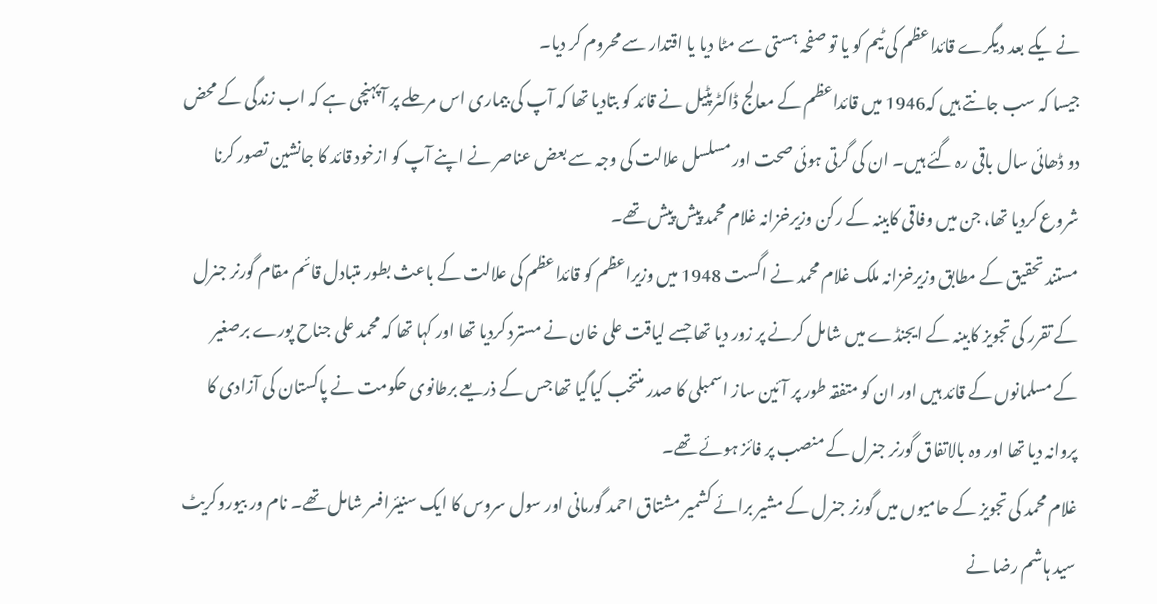نے یکے بعد دیگرے قائداعظم کی ٹیم کو یا تو صفحہ ہستی سے مٹا دیا یا اقتدار سے محروم کر دیا۔
جیسا کہ سب جانتے ہیں کہ1946 میں قائداعظم کے معالج ڈاکٹرپٹیل نے قائد کو بتادیا تھا کہ آپ کی بیماری اس مرحلے پر آپہنچی ہے کہ اب زندگی کے محض دو ڈھائی سال باقی رہ گئے ہیں۔ ان کی گرتی ہوئی صحت اور مسلسل علالت کی وجہ سے بعض عناصر نے اپنے آپ کو ازخود قائد کا جانشین تصور کرنا شروع کردیا تھا، جن میں وفاقی کابینہ کے رکن وزیرخزانہ غلام محمد پیش پیش تھے۔
مستند تحقیق کے مطابق وزیرخزانہ ملک غلام محمد نے اگست 1948 میں وزیراعظم کو قائداعظم کی علالت کے باعث بطور متبادل قائم مقام گورنر جنرل کے تقرر کی تجویز کابینہ کے ایجنڈے میں شامل کرنے پر زور دیا تھا جسے لیاقت علی خان نے مسترد کردیا تھا اور کہا تھا کہ محمد علی جناح پورے برصغیر کے مسلمانوں کے قائد ہیں اور ان کو متفقہ طور پر آئین ساز اسمبلی کا صدر منتخب کیاگیا تھا جس کے ذریعے برطانوی حکومت نے پاکستان کی آزادی کا پروانہ دیا تھا اور وہ بالاتفاق گورنر جنرل کے منصب پر فائز ہوئے تھے۔
غلام محمد کی تجویز کے حامیوں میں گورنر جنرل کے مشیر برائے کشمیر مشتاق احمد گورمانی اور سول سروس کا ایک سنیئرافسر شامل تھے۔ نام ور بیوروکریٹ سید ہاشم رضا نے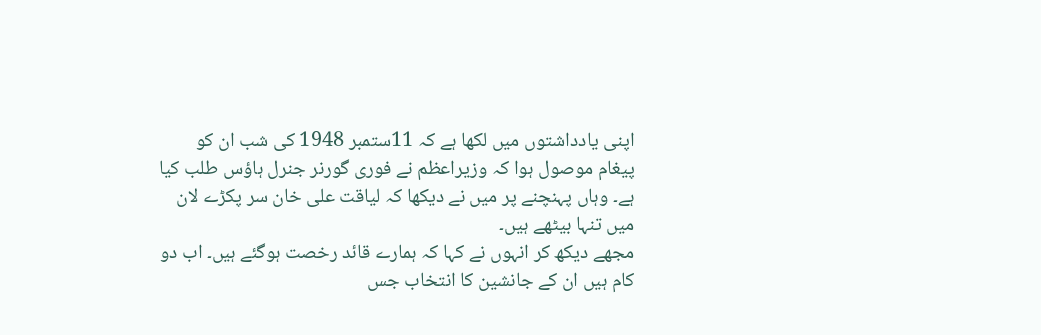اپنی یادداشتوں میں لکھا ہے کہ 11ستمبر 1948 کی شب ان کو پیغام موصول ہوا کہ وزیراعظم نے فوری گورنر جنرل ہاؤس طلب کیا ہے۔ وہاں پہنچنے پر میں نے دیکھا کہ لیاقت علی خان سر پکڑے لان میں تنہا بیٹھے ہیں۔
مجھے دیکھ کر انہوں نے کہا کہ ہمارے قائد رخصت ہوگئے ہیں۔ اب دو کام ہیں ان کے جانشین کا انتخاب جس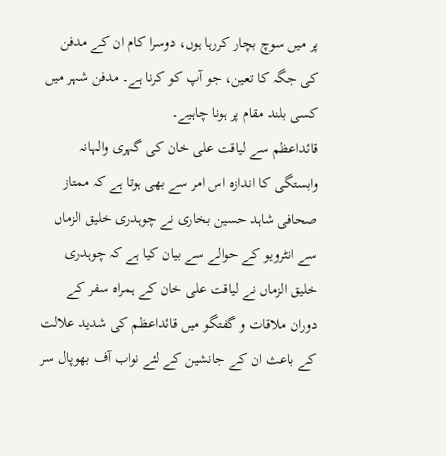پر میں سوچ بچار کررہا ہوں، دوسرا کام ان کے مدفن کی جگہ کا تعین، جو آپ کو کرنا ہے۔ مدفن شہر میں کسی بلند مقام پر ہونا چاہیے۔
قائداعظم سے لیاقت علی خان کی گہری والہانہ وابستگی کا اندازہ اس امر سے بھی ہوتا ہے کہ ممتاز صحافی شاہد حسین بخاری نے چوہدری خلیق الزماں سے انٹرویو کے حوالے سے بیان کیا ہے کہ چوہدری خلیق الزماں نے لیاقت علی خان کے ہمراہ سفر کے دوران ملاقات و گفتگو میں قائداعظم کی شدید علالت کے باعث ان کے جانشین کے لئے نواب آف بھوپال سر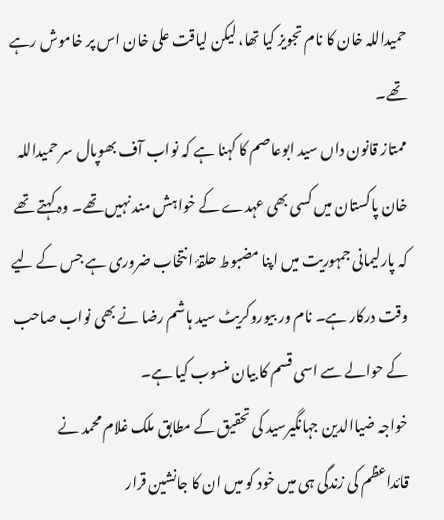حمیداللہ خان کا نام تجویز کیا تھا، لیکن لیاقت علی خان اس پر خاموش رہے تھے۔
ممتاز قانون داں سید ابوعاصم کا کہنا ہے کہ نواب آف بھوپال سر حمیداللہ خان پاکستان میں کسی بھی عہدے کے خواہش مند نہیں تھے۔ وہ کہتے تھے کہ پارلیمانی جمہوریت میں اپنا مضبوط حلقۂ انتخاب ضروری ہے جس کے لیے وقت درکار ہے۔ نام ور بیوروکریٹ سید ہاشم رضا نے بھی نواب صاحب کے حوالے سے اسی قسم کا بیان منسوب کیا ہے۔
خواجہ ضیاالدین جہانگیرسید کی تحقیق کے مطابق ملک غلام محمد نے قائداعظم کی زندگی ہی میں خود کو میں ان کا جانشین قرار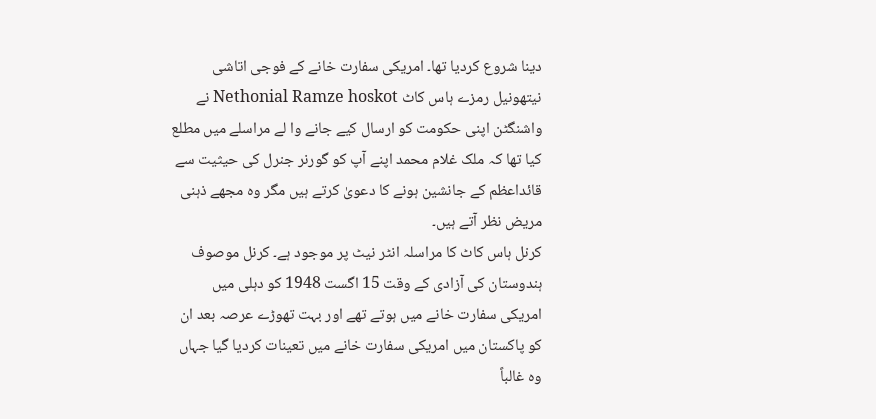دینا شروع کردیا تھا۔ امریکی سفارت خانے کے فوجی اتاشی نیتھونیل رمزے ہاس کاٹ Nethonial Ramze hoskot نے واشنگٹن اپنی حکومت کو ارسال کیے جانے وا لے مراسلے میں مطلع کیا تھا کہ ملک غلام محمد اپنے آپ کو گورنر جنرل کی حیثیت سے قائداعظم کے جانشین ہونے کا دعویٰ کرتے ہیں مگر وہ مجھے ذہنی مریض نظر آتے ہیں۔
کرنل ہاس کاٹ کا مراسلہ انٹر نیٹ پر موجود ہے۔ کرنل موصوف ہندوستان کی آزادی کے وقت 15 اگست 1948 کو دہلی میں امریکی سفارت خانے میں ہوتے تھے اور بہت تھوڑے عرصہ بعد ان کو پاکستان میں امریکی سفارت خانے میں تعینات کردیا گیا جہاں وہ غالباً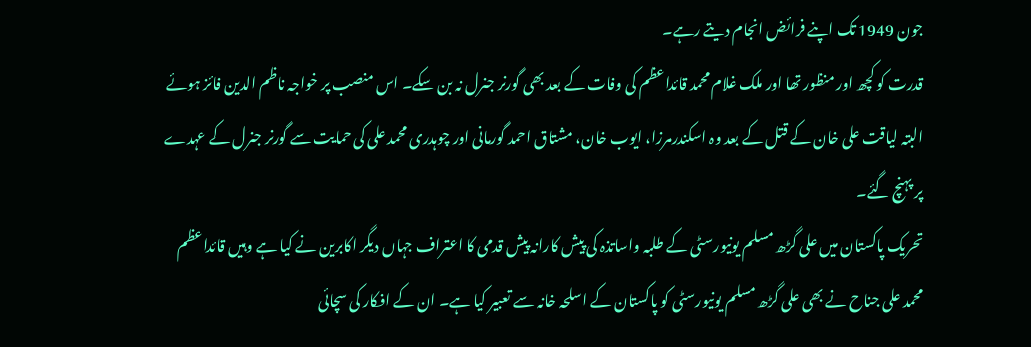جون 1949 تک اپنے فرائض انجام دیتے رہے۔
قدرت کو کچھ اور منظور تھا اور ملک غلام محمد قائداعظم کی وفات کے بعد بھی گورنر جنرل نہ بن سکے۔ اس منصب پر خواجہ ناظم الدین فائز ہوئے البتہ لیاقت علی خان کے قتل کے بعد وہ اسکندرمرزا، ایوب خان، مشتاق احمد گورمانی اور چوہدری محمد علی کی حمایت سے گورنر جنرل کے عہدے پر پہنچ گئے۔
تحریک پاکستان میں علی گڑھ مسلم یونیورسٹی کے طلبہ واساتذہ کی پیش کارانہ پیش قدمی کا اعتراف جہاں دیگر اکابرین نے کیا ہے وہیں قائداعظم محمد علی جناح نے بھی علی گڑھ مسلم یونیورسٹی کو پاکستان کے اسلحہ خانہ سے تعبیر کیا ہے۔ ان کے افکار کی سچائی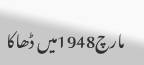مارچ1948میں ڈھاکا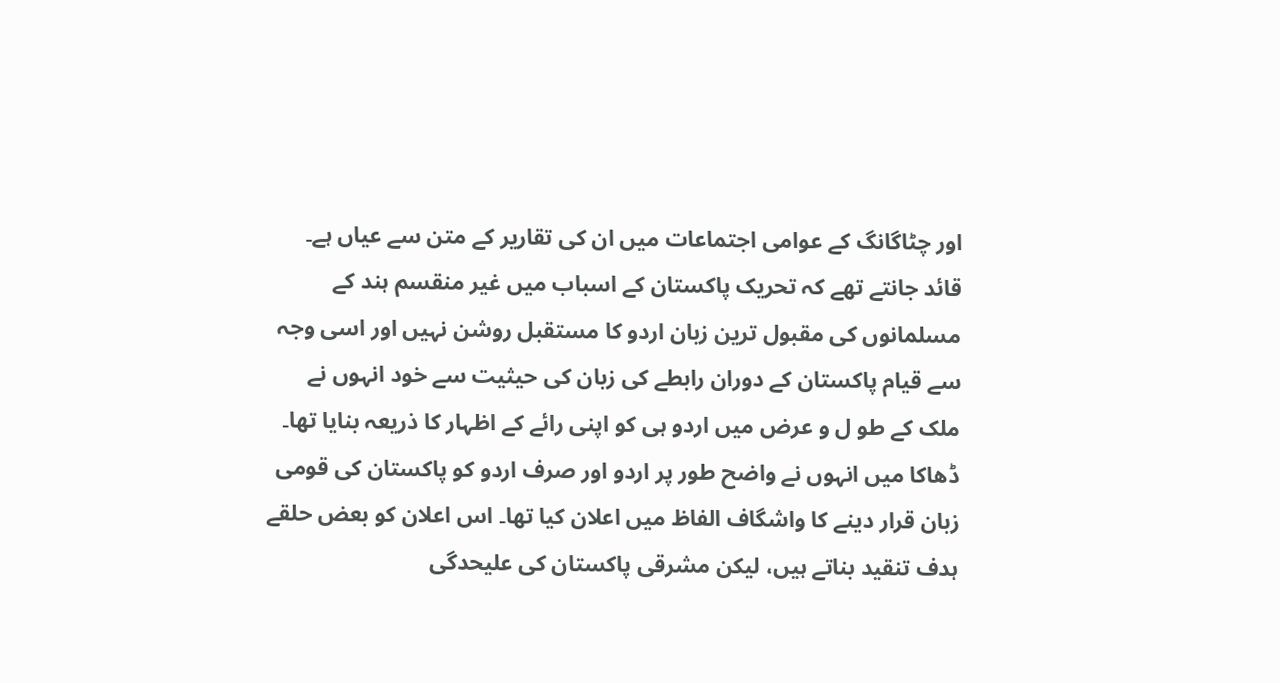اور چٹاگانگ کے عوامی اجتماعات میں ان کی تقاریر کے متن سے عیاں ہے۔
قائد جانتے تھے کہ تحریک پاکستان کے اسباب میں غیر منقسم ہند کے مسلمانوں کی مقبول ترین زبان اردو کا مستقبل روشن نہیں اور اسی وجہ سے قیام پاکستان کے دوران رابطے کی زبان کی حیثیت سے خود انہوں نے ملک کے طو ل و عرض میں اردو ہی کو اپنی رائے کے اظہار کا ذریعہ بنایا تھا۔
ڈھاکا میں انہوں نے واضح طور پر اردو اور صرف اردو کو پاکستان کی قومی زبان قرار دینے کا واشگاف الفاظ میں اعلان کیا تھا۔ اس اعلان کو بعض حلقے ہدف تنقید بناتے ہیں، لیکن مشرقی پاکستان کی علیحدگی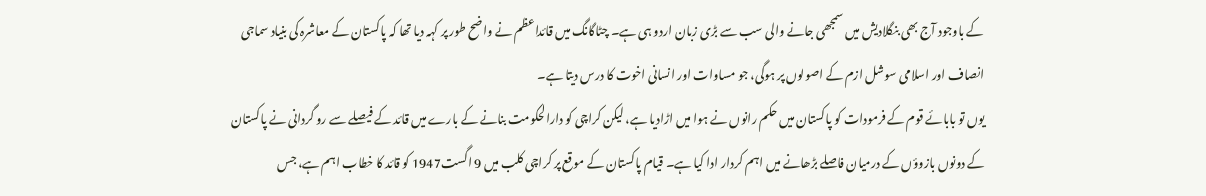کے باوجود آج بھی بنگلادیش میں سمجھی جانے والی سب سے بڑی زبان اردو ہی ہے۔ چٹاگانگ میں قائداعظم نے واضح طور پر کہہ دیا تھا کہ پاکستان کے معاشرہ کی بنیاد سماجی انصاف اور اسلامی سوشل ازم کے اصولوں پر ہوگی، جو مساوات اور انسانی اخوت کا درس دیتا ہے۔
یوں تو بابائے قوم کے فرمودات کو پاکستان میں حکم رانوں نے ہوا میں اڑادیا ہے، لیکن کراچی کو دارالحکومت بنانے کے بارے میں قائد کے فیصلے سے رو گردانی نے پاکستان کے دونوں بازوؤں کے درمیان فاصلے بڑھانے میں اہم کردار ادا کیا ہے۔ قیام پاکستان کے موقع پر کراچی کلب میں 9 اگست1947 کو قائد کا خطاب اہم ہے، جس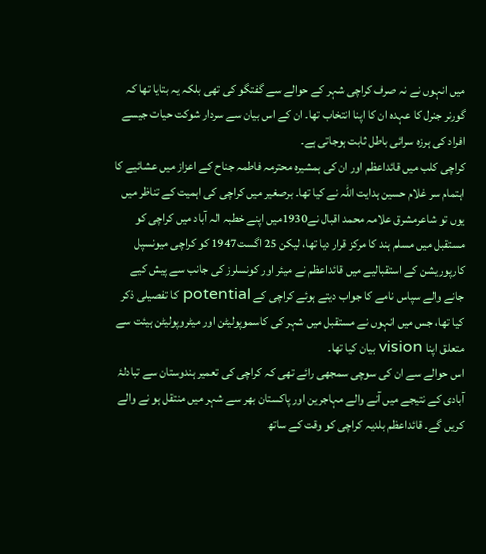میں انہوں نے نہ صرف کراچی شہر کے حوالے سے گفتگو کی تھی بلکہ یہ بتایا تھا کہ گورنر جنرل کا عہدہ ان کا اپنا انتخاب تھا۔ ان کے اس بیان سے سردار شوکت حیات جیسے افراد کی ہرزہ سرائی باطل ثابت ہوجاتی ہے۔
کراچی کلب میں قائداعظم اور ان کی ہمشیرہ محترمہ فاطمہ جناح کے اعزاز میں عشائیے کا اہتمام سر غلام حسین ہدایت اللہ نے کیا تھا۔ برصغیر میں کراچی کی اہمیت کے تناظر میں یوں تو شاعرمشرق علامہ محمد اقبال نے1930میں اپنے خطبہ الہ آباد میں کراچی کو مستقبل میں مسلم ہند کا مرکز قرار دیا تھا، لیکن 25 اگست1947 کو کراچی میونسپل کارپوریشن کے استقبالیے میں قائداعظم نے میئر اور کونسلرز کی جانب سے پیش کیے جانے والے سپاس نامے کا جواب دیتے ہوئے کراچی کے potential کا تفصیلی ذکر کیا تھا، جس میں انہوں نے مستقبل میں شہر کی کاسموپولیٹن اور میٹروپولیٹن ہیئت سے متعلق اپنا vision بیان کیا تھا۔
اس حوالے سے ان کی سوچی سمجھی رائے تھی کہ کراچی کی تعمیر ہندوستان سے تبادلۂ آبادی کے نتیجے میں آنے والے مہاجرین اور پاکستان بھر سے شہر میں منتقل ہو نے والے کریں گے۔ قائداعظم بلدیہ کراچی کو وقت کے ساتھ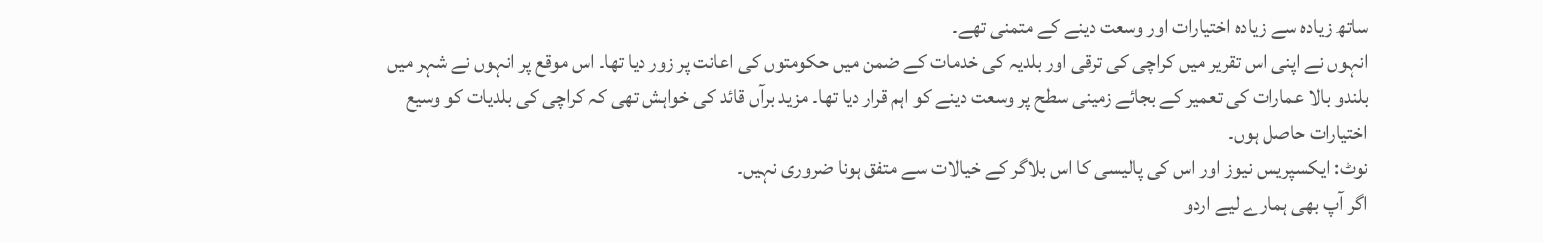ساتھ زیادہ سے زیادہ اختیارات اور وسعت دینے کے متمنی تھے۔
انہوں نے اپنی اس تقریر میں کراچی کی ترقی اور بلدیہ کی خدمات کے ضمن میں حکومتوں کی اعانت پر زور دیا تھا۔ اس موقع پر انہوں نے شہر میں بلندو بالا عمارات کی تعمیر کے بجائے زمینی سطح پر وسعت دینے کو اہم قرار دیا تھا۔ مزید برآں قائد کی خواہش تھی کہ کراچی کی بلدیات کو وسیع اختیارات حاصل ہوں۔
نوٹ: ایکسپریس نیوز اور اس کی پالیسی کا اس بلاگر کے خیالات سے متفق ہونا ضروری نہیں۔
اگر آپ بھی ہمارے لیے اردو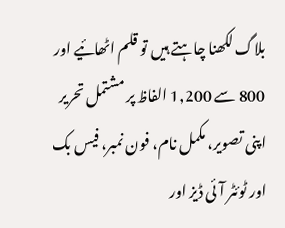بلاگ لکھنا چاہتے ہیں تو قلم اٹھائیے اور 800 سے 1,200 الفاظ پر مشتمل تحریر اپنی تصویر، مکمل نام، فون نمبر، فیس بک اور ٹوئٹر آئی ڈیز اور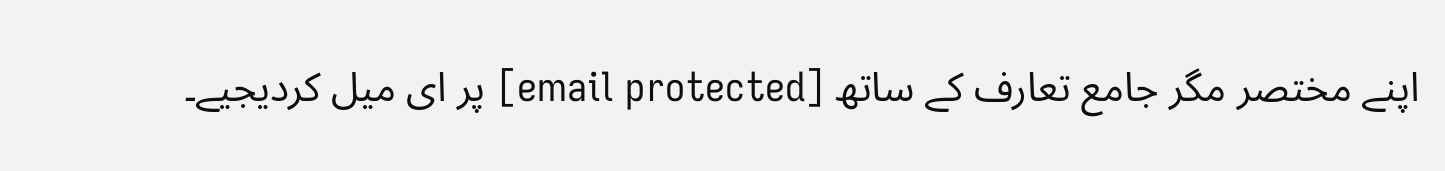اپنے مختصر مگر جامع تعارف کے ساتھ [email protected] پر ای میل کردیجیے۔